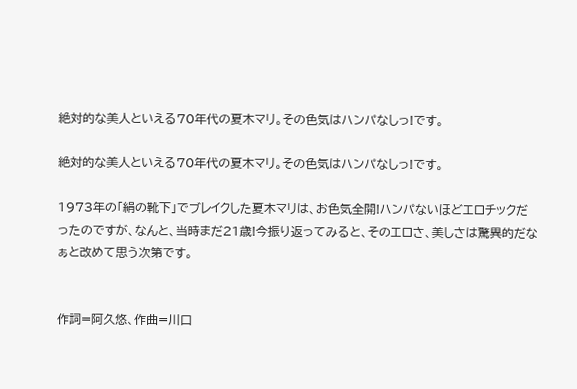絶対的な美人といえる70年代の夏木マリ。その色気はハンパなしっ!です。

絶対的な美人といえる70年代の夏木マリ。その色気はハンパなしっ!です。

1973年の「絹の靴下」でブレイクした夏木マリは、お色気全開!ハンパないほどエロチックだったのですが、なんと、当時まだ21歳!今振り返ってみると、そのエロさ、美しさは驚異的だなぁと改めて思う次第です。


作詞=阿久悠、作曲=川口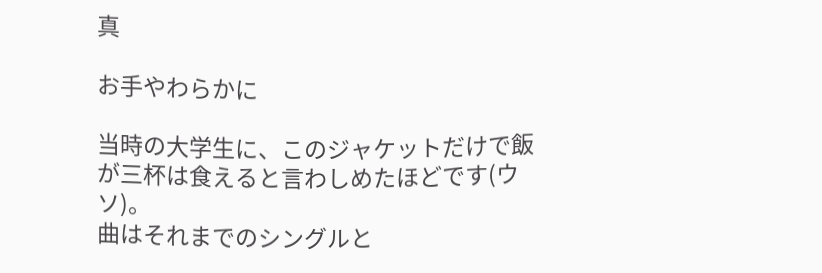真

お手やわらかに

当時の大学生に、このジャケットだけで飯が三杯は食えると言わしめたほどです(ウソ)。
曲はそれまでのシングルと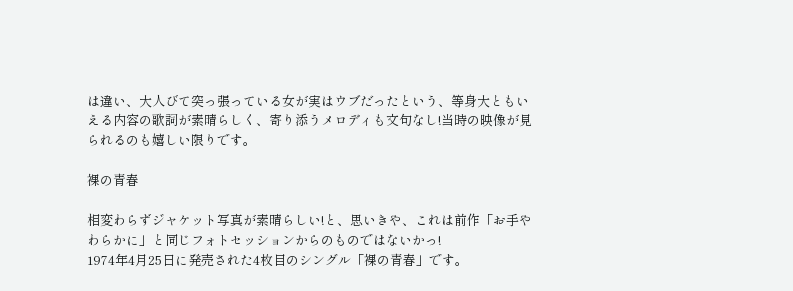は違い、大人びて突っ張っている女が実はウブだったという、等身大ともいえる内容の歌詞が素晴らしく、寄り添うメロディも文句なし!当時の映像が見られるのも嬉しい限りです。

裸の青春

相変わらずジャケット写真が素晴らしい!と、思いきや、これは前作「お手やわらかに」と同じフォトセッションからのものではないかっ!
1974年4月25日に発売された4枚目のシングル「裸の青春」です。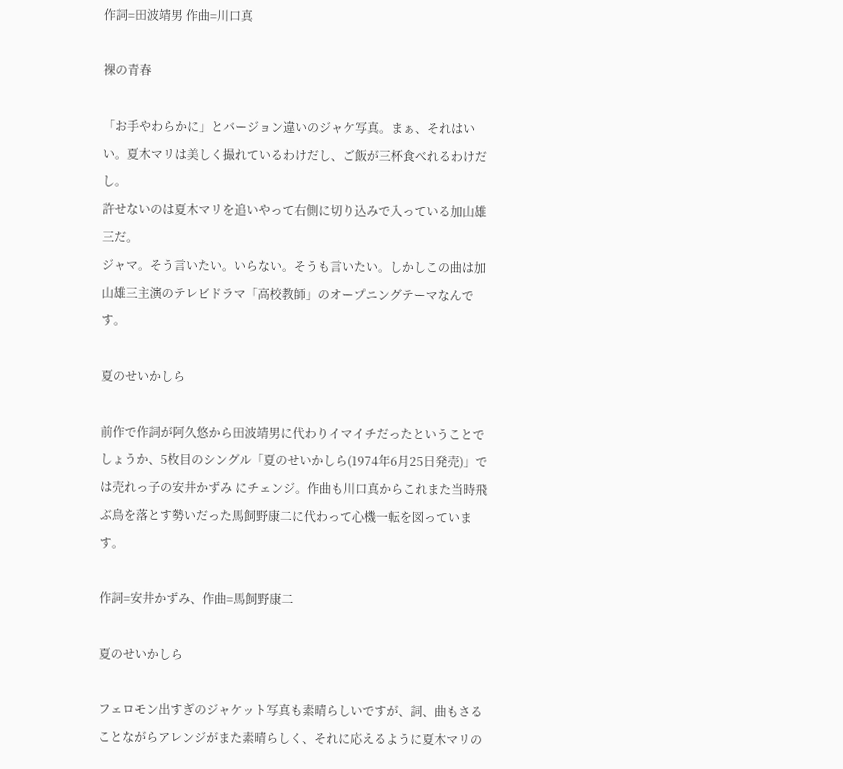作詞=田波靖男 作曲=川口真

裸の青春

「お手やわらかに」とバージョン違いのジャケ写真。まぁ、それはいい。夏木マリは美しく撮れているわけだし、ご飯が三杯食べれるわけだし。
許せないのは夏木マリを追いやって右側に切り込みで入っている加山雄三だ。
ジャマ。そう言いたい。いらない。そうも言いたい。しかしこの曲は加山雄三主演のテレビドラマ「高校教師」のオープニングテーマなんです。

夏のせいかしら

前作で作詞が阿久悠から田波靖男に代わりイマイチだったということでしょうか、5枚目のシングル「夏のせいかしら(1974年6月25日発売)」では売れっ子の安井かずみ にチェンジ。作曲も川口真からこれまた当時飛ぶ鳥を落とす勢いだった馬飼野康二に代わって心機一転を図っています。

作詞=安井かずみ、作曲=馬飼野康二

夏のせいかしら

フェロモン出すぎのジャケット写真も素晴らしいですが、詞、曲もさることながらアレンジがまた素晴らしく、それに応えるように夏木マリの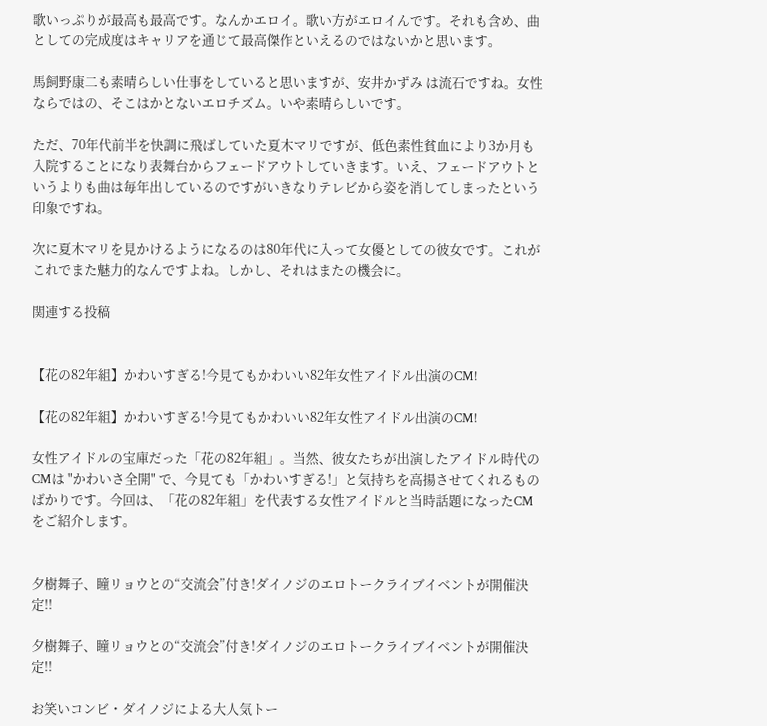歌いっぷりが最高も最高です。なんかエロイ。歌い方がエロイんです。それも含め、曲としての完成度はキャリアを通じて最高傑作といえるのではないかと思います。

馬飼野康二も素晴らしい仕事をしていると思いますが、安井かずみ は流石ですね。女性ならではの、そこはかとないエロチズム。いや素晴らしいです。

ただ、70年代前半を快調に飛ばしていた夏木マリですが、低色素性貧血により3か月も入院することになり表舞台からフェードアウトしていきます。いえ、フェードアウトというよりも曲は毎年出しているのですがいきなりテレビから姿を消してしまったという印象ですね。

次に夏木マリを見かけるようになるのは80年代に入って女優としての彼女です。これがこれでまた魅力的なんですよね。しかし、それはまたの機会に。

関連する投稿


【花の82年組】かわいすぎる!今見てもかわいい82年女性アイドル出演のCM!

【花の82年組】かわいすぎる!今見てもかわいい82年女性アイドル出演のCM!

女性アイドルの宝庫だった「花の82年組」。当然、彼女たちが出演したアイドル時代のCMは "かわいさ全開" で、今見ても「かわいすぎる!」と気持ちを高揚させてくれるものばかりです。今回は、「花の82年組」を代表する女性アイドルと当時話題になったCMをご紹介します。


夕樹舞子、瞳リョウとの“交流会”付き!ダイノジのエロトークライブイベントが開催決定!!

夕樹舞子、瞳リョウとの“交流会”付き!ダイノジのエロトークライブイベントが開催決定!!

お笑いコンビ・ダイノジによる大人気トー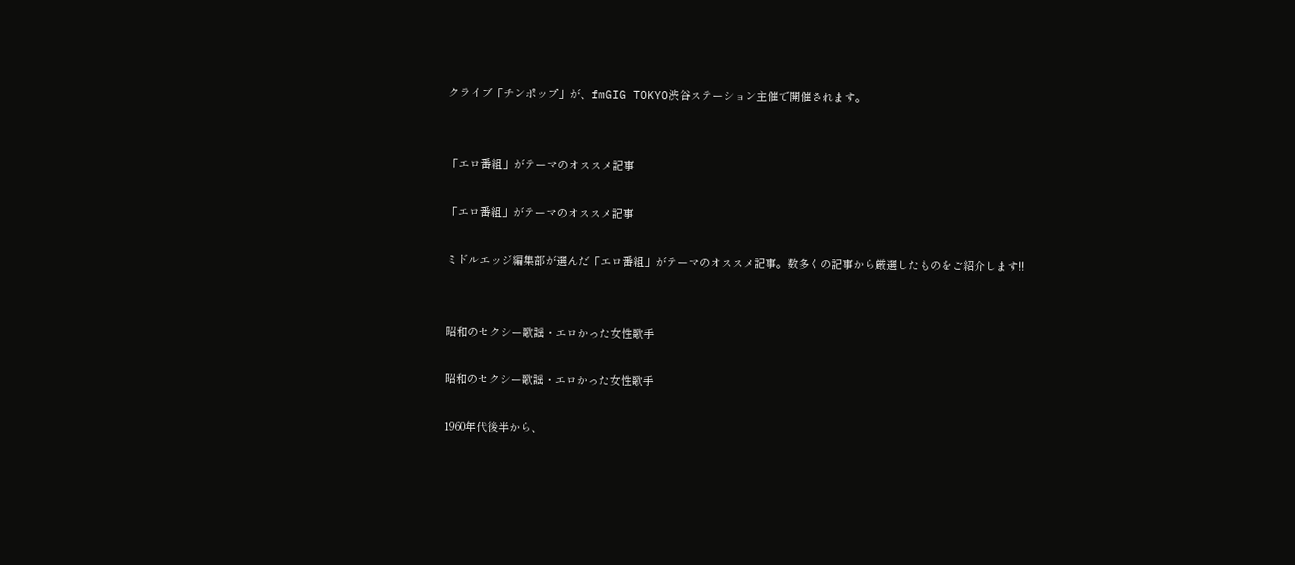クライブ「チンポップ」が、fmGIG TOKYO渋谷ステーション主催で開催されます。


「エロ番組」がテーマのオススメ記事

「エロ番組」がテーマのオススメ記事

ミドルエッジ編集部が選んだ「エロ番組」がテーマのオススメ記事。数多くの記事から厳選したものをご紹介します!!


昭和のセクシー歌謡・エロかった女性歌手

昭和のセクシー歌謡・エロかった女性歌手

1960年代後半から、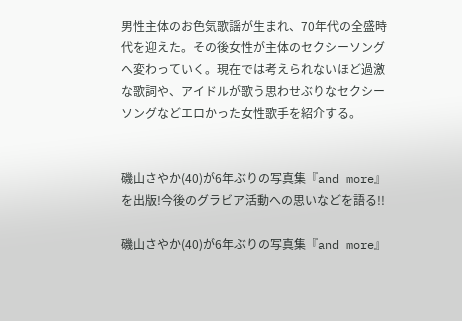男性主体のお色気歌謡が生まれ、70年代の全盛時代を迎えた。その後女性が主体のセクシーソングへ変わっていく。現在では考えられないほど過激な歌詞や、アイドルが歌う思わせぶりなセクシーソングなどエロかった女性歌手を紹介する。


磯山さやか(40)が6年ぶりの写真集『and more』を出版!今後のグラビア活動への思いなどを語る!!

磯山さやか(40)が6年ぶりの写真集『and more』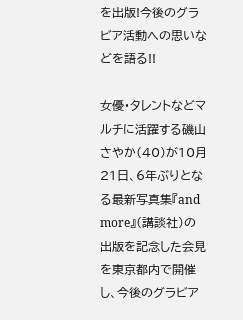を出版!今後のグラビア活動への思いなどを語る!!

女優・タレントなどマルチに活躍する磯山さやか(40)が10月21日、6年ぶりとなる最新写真集『and more』(講談社)の出版を記念した会見を東京都内で開催し、今後のグラビア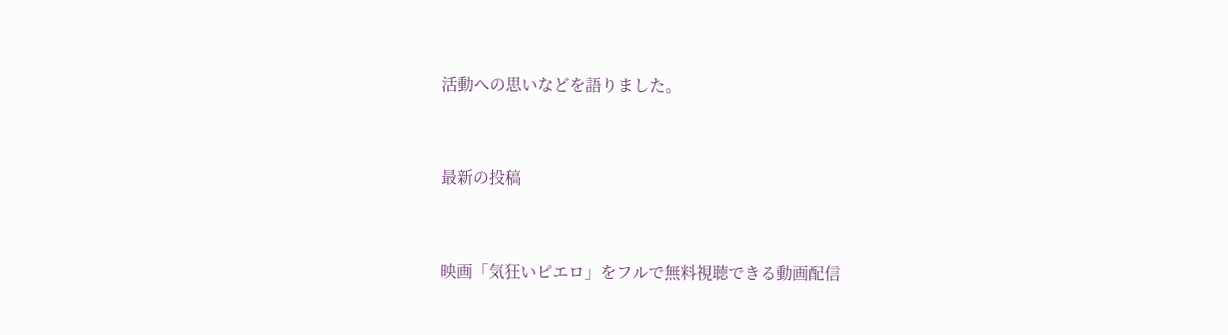活動への思いなどを語りました。


最新の投稿


映画「気狂いピエロ」をフルで無料視聴できる動画配信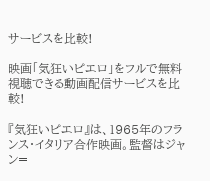サービスを比較!

映画「気狂いピエロ」をフルで無料視聴できる動画配信サービスを比較!

『気狂いピエロ』は、1965年のフランス・イタリア合作映画。監督はジャン=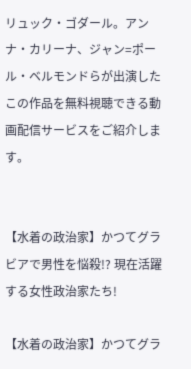リュック・ゴダール。アンナ・カリーナ、ジャン=ポール・ベルモンドらが出演したこの作品を無料視聴できる動画配信サービスをご紹介します。


【水着の政治家】かつてグラビアで男性を悩殺!? 現在活躍する女性政治家たち!

【水着の政治家】かつてグラ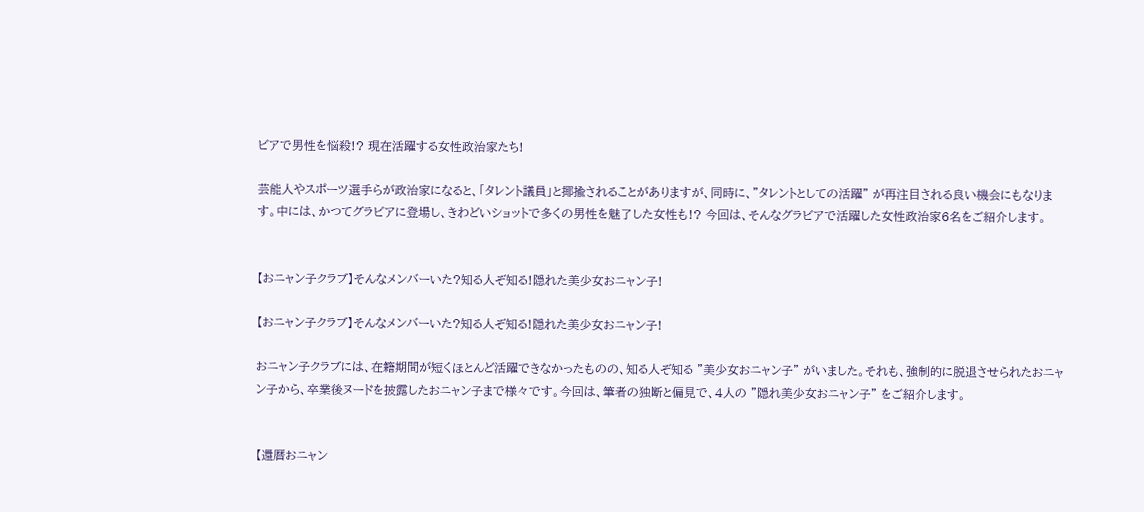ビアで男性を悩殺!? 現在活躍する女性政治家たち!

芸能人やスポーツ選手らが政治家になると、「タレント議員」と揶揄されることがありますが、同時に、"タレントとしての活躍" が再注目される良い機会にもなります。中には、かつてグラビアに登場し、きわどいショットで多くの男性を魅了した女性も!? 今回は、そんなグラビアで活躍した女性政治家6名をご紹介します。


【おニャン子クラブ】そんなメンバーいた?知る人ぞ知る!隠れた美少女おニャン子!

【おニャン子クラブ】そんなメンバーいた?知る人ぞ知る!隠れた美少女おニャン子!

おニャン子クラブには、在籍期間が短くほとんど活躍できなかったものの、知る人ぞ知る "美少女おニャン子" がいました。それも、強制的に脱退させられたおニャン子から、卒業後ヌードを披露したおニャン子まで様々です。今回は、筆者の独断と偏見で、4人の "隠れ美少女おニャン子" をご紹介します。


【還暦おニャン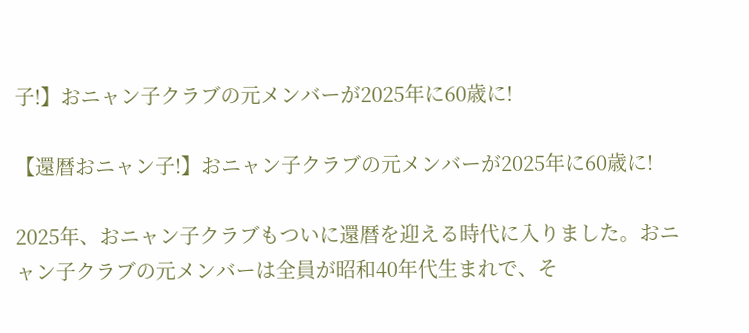子!】おニャン子クラブの元メンバーが2025年に60歳に!

【還暦おニャン子!】おニャン子クラブの元メンバーが2025年に60歳に!

2025年、おニャン子クラブもついに還暦を迎える時代に入りました。おニャン子クラブの元メンバーは全員が昭和40年代生まれで、そ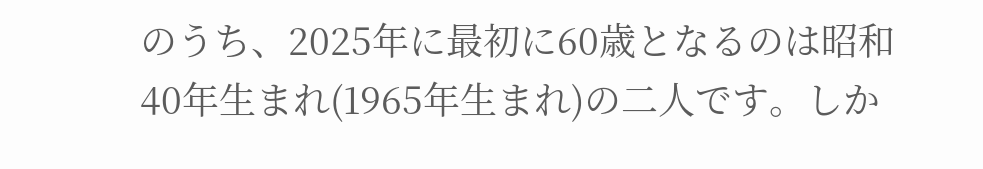のうち、2025年に最初に60歳となるのは昭和40年生まれ(1965年生まれ)の二人です。しか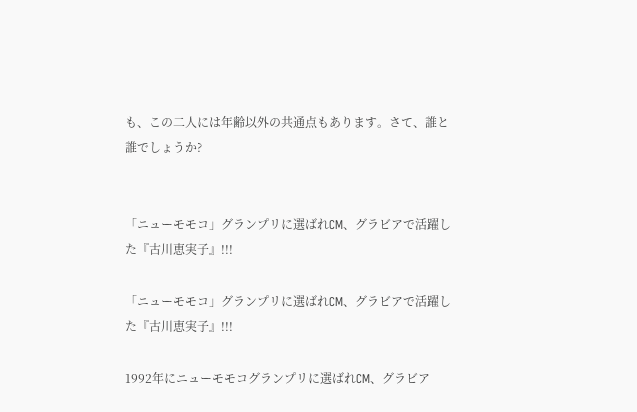も、この二人には年齢以外の共通点もあります。さて、誰と誰でしょうか?


「ニューモモコ」グランプリに選ばれCM、グラビアで活躍した『古川恵実子』!!!

「ニューモモコ」グランプリに選ばれCM、グラビアで活躍した『古川恵実子』!!!

1992年にニューモモコグランプリに選ばれCM、グラビア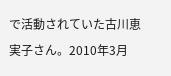で活動されていた古川恵実子さん。2010年3月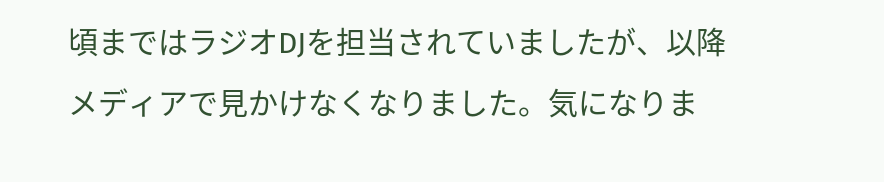頃まではラジオDJを担当されていましたが、以降メディアで見かけなくなりました。気になりま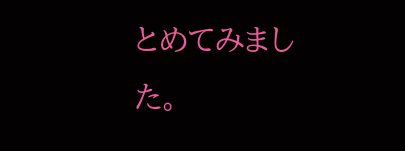とめてみました。